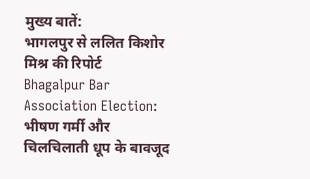मुख्य बातें:
भागलपुर से ललित किशोर मिश्र की रिपोर्ट
Bhagalpur Bar Association Election: भीषण गर्मी और चिलचिलाती धूप के बावजूद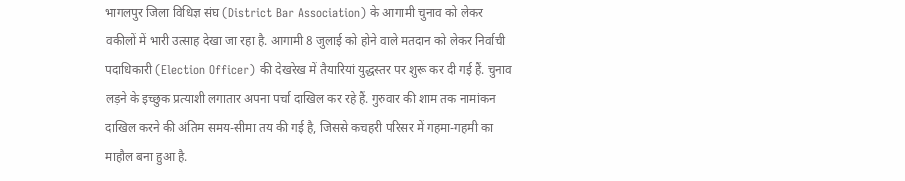भागलपुर जिला विधिज्ञ संघ (District Bar Association) के आगामी चुनाव को लेकर वकीलों में भारी उत्साह देखा जा रहा है. आगामी 8 जुलाई को होने वाले मतदान को लेकर निर्वाची पदाधिकारी (Election Officer) की देखरेख में तैयारियां युद्धस्तर पर शुरू कर दी गई हैं. चुनाव लड़ने के इच्छुक प्रत्याशी लगातार अपना पर्चा दाखिल कर रहे हैं. गुरुवार की शाम तक नामांकन दाखिल करने की अंतिम समय-सीमा तय की गई है, जिससे कचहरी परिसर में गहमा-गहमी का माहौल बना हुआ है.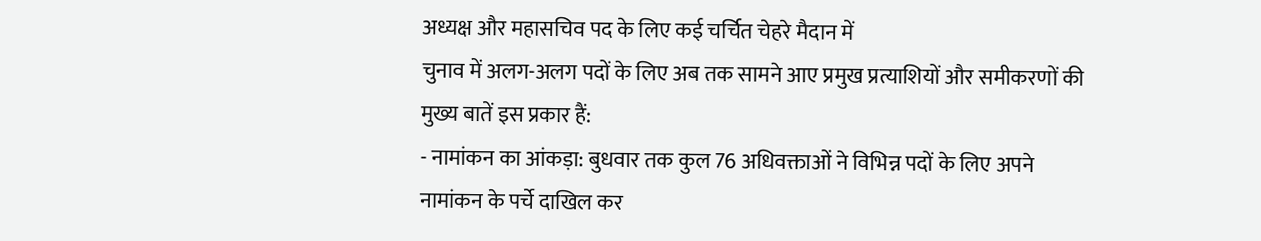अध्यक्ष और महासचिव पद के लिए कई चर्चित चेहरे मैदान में
चुनाव में अलग-अलग पदों के लिए अब तक सामने आए प्रमुख प्रत्याशियों और समीकरणों की मुख्य बातें इस प्रकार हैं:
- नामांकन का आंकड़ा: बुधवार तक कुल 76 अधिवक्ताओं ने विभिन्न पदों के लिए अपने नामांकन के पर्चे दाखिल कर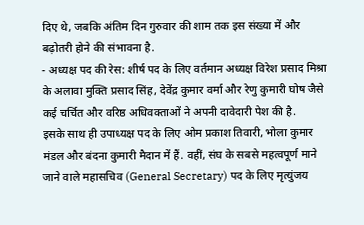दिए थे, जबकि अंतिम दिन गुरुवार की शाम तक इस संख्या में और बढ़ोतरी होने की संभावना है.
- अध्यक्ष पद की रेस: शीर्ष पद के लिए वर्तमान अध्यक्ष विरेश प्रसाद मिश्रा के अलावा मुक्ति प्रसाद सिंह, देवेंद्र कुमार वर्मा और रेणु कुमारी घोष जैसे कई चर्चित और वरिष्ठ अधिवक्ताओं ने अपनी दावेदारी पेश की है.
इसके साथ ही उपाध्यक्ष पद के लिए ओम प्रकाश तिवारी, भोला कुमार मंडल और बंदना कुमारी मैदान में हैं. वहीं, संघ के सबसे महत्वपूर्ण माने जाने वाले महासचिव (General Secretary) पद के लिए मृत्युंजय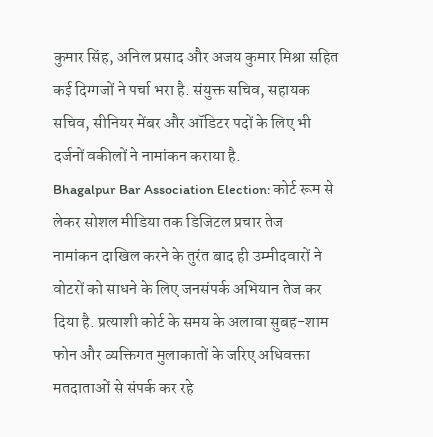कुमार सिंह, अनिल प्रसाद और अजय कुमार मिश्रा सहित कई दिग्गजों ने पर्चा भरा है. संयुक्त सचिव, सहायक सचिव, सीनियर मेंबर और ऑडिटर पदों के लिए भी दर्जनों वकीलों ने नामांकन कराया है.
Bhagalpur Bar Association Election: कोर्ट रूम से लेकर सोशल मीडिया तक डिजिटल प्रचार तेज
नामांकन दाखिल करने के तुरंत बाद ही उम्मीदवारों ने वोटरों को साधने के लिए जनसंपर्क अभियान तेज कर दिया है. प्रत्याशी कोर्ट के समय के अलावा सुबह-शाम फोन और व्यक्तिगत मुलाकातों के जरिए अधिवक्ता मतदाताओं से संपर्क कर रहे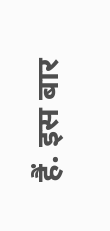हैं. इस बार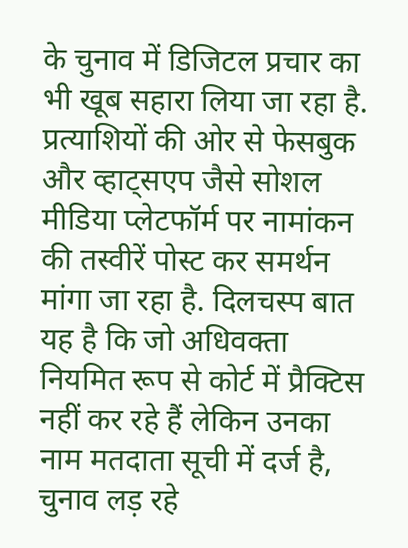के चुनाव में डिजिटल प्रचार का भी खूब सहारा लिया जा रहा है.
प्रत्याशियों की ओर से फेसबुक और व्हाट्सएप जैसे सोशल मीडिया प्लेटफॉर्म पर नामांकन की तस्वीरें पोस्ट कर समर्थन मांगा जा रहा है. दिलचस्प बात यह है कि जो अधिवक्ता नियमित रूप से कोर्ट में प्रैक्टिस नहीं कर रहे हैं लेकिन उनका नाम मतदाता सूची में दर्ज है, चुनाव लड़ रहे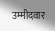उम्मीदवार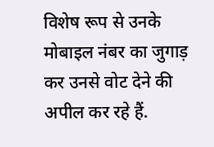विशेष रूप से उनके मोबाइल नंबर का जुगाड़ कर उनसे वोट देने की अपील कर रहे हैं.